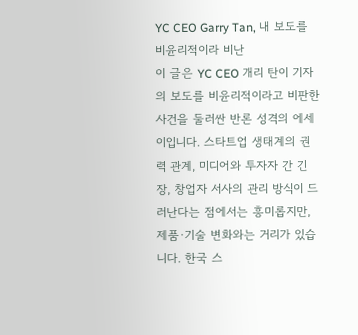YC CEO Garry Tan, 내 보도를 비윤리적이라 비난
이 글은 YC CEO 개리 탄이 기자의 보도를 비윤리적이라고 비판한 사건을 둘러싼 반론 성격의 에세이입니다. 스타트업 생태계의 권력 관계, 미디어와 투자자 간 긴장, 창업자 서사의 관리 방식이 드러난다는 점에서는 흥미롭지만, 제품·기술 변화와는 거리가 있습니다. 한국 스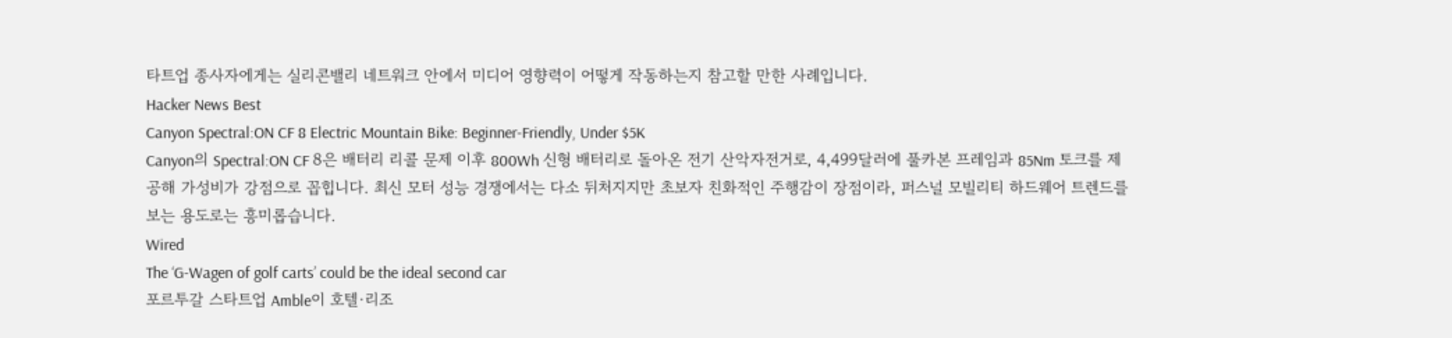타트업 종사자에게는 실리콘밸리 네트워크 안에서 미디어 영향력이 어떻게 작동하는지 참고할 만한 사례입니다.
Hacker News Best
Canyon Spectral:ON CF 8 Electric Mountain Bike: Beginner-Friendly, Under $5K
Canyon의 Spectral:ON CF 8은 배터리 리콜 문제 이후 800Wh 신형 배터리로 돌아온 전기 산악자전거로, 4,499달러에 풀카본 프레임과 85Nm 토크를 제공해 가성비가 강점으로 꼽힙니다. 최신 모터 성능 경쟁에서는 다소 뒤처지지만 초보자 친화적인 주행감이 장점이라, 퍼스널 모빌리티 하드웨어 트렌드를 보는 용도로는 흥미롭습니다.
Wired
The ‘G-Wagen of golf carts’ could be the ideal second car
포르투갈 스타트업 Amble이 호텔·리조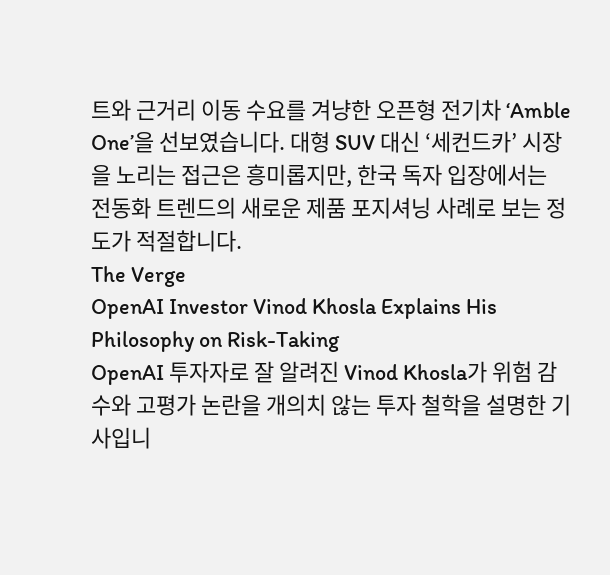트와 근거리 이동 수요를 겨냥한 오픈형 전기차 ‘Amble One’을 선보였습니다. 대형 SUV 대신 ‘세컨드카’ 시장을 노리는 접근은 흥미롭지만, 한국 독자 입장에서는 전동화 트렌드의 새로운 제품 포지셔닝 사례로 보는 정도가 적절합니다.
The Verge
OpenAI Investor Vinod Khosla Explains His Philosophy on Risk-Taking
OpenAI 투자자로 잘 알려진 Vinod Khosla가 위험 감수와 고평가 논란을 개의치 않는 투자 철학을 설명한 기사입니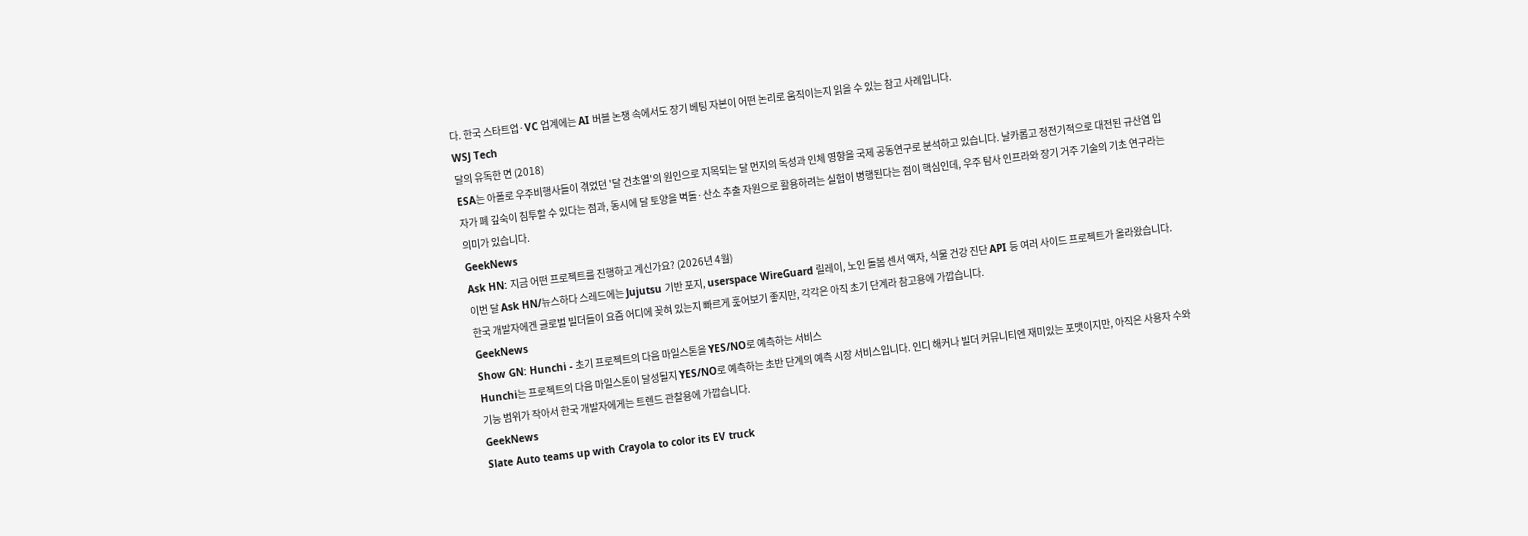다. 한국 스타트업·VC 업계에는 AI 버블 논쟁 속에서도 장기 베팅 자본이 어떤 논리로 움직이는지 읽을 수 있는 참고 사례입니다.
WSJ Tech
달의 유독한 면 (2018)
ESA는 아폴로 우주비행사들이 겪었던 '달 건초열'의 원인으로 지목되는 달 먼지의 독성과 인체 영향을 국제 공동연구로 분석하고 있습니다. 날카롭고 정전기적으로 대전된 규산염 입자가 폐 깊숙이 침투할 수 있다는 점과, 동시에 달 토양을 벽돌·산소 추출 자원으로 활용하려는 실험이 병행된다는 점이 핵심인데, 우주 탐사 인프라와 장기 거주 기술의 기초 연구라는 의미가 있습니다.
GeekNews
Ask HN: 지금 어떤 프로젝트를 진행하고 계신가요? (2026년 4월)
이번 달 Ask HN/뉴스하다 스레드에는 Jujutsu 기반 포지, userspace WireGuard 릴레이, 노인 돌봄 센서 액자, 식물 건강 진단 API 등 여러 사이드 프로젝트가 올라왔습니다. 한국 개발자에겐 글로벌 빌더들이 요즘 어디에 꽂혀 있는지 빠르게 훑어보기 좋지만, 각각은 아직 초기 단계라 참고용에 가깝습니다.
GeekNews
Show GN: Hunchi - 초기 프로젝트의 다음 마일스톤을 YES/NO로 예측하는 서비스
Hunchi는 프로젝트의 다음 마일스톤이 달성될지 YES/NO로 예측하는 초반 단계의 예측 시장 서비스입니다. 인디 해커나 빌더 커뮤니티엔 재미있는 포맷이지만, 아직은 사용자 수와 기능 범위가 작아서 한국 개발자에게는 트렌드 관찰용에 가깝습니다.
GeekNews
Slate Auto teams up with Crayola to color its EV truck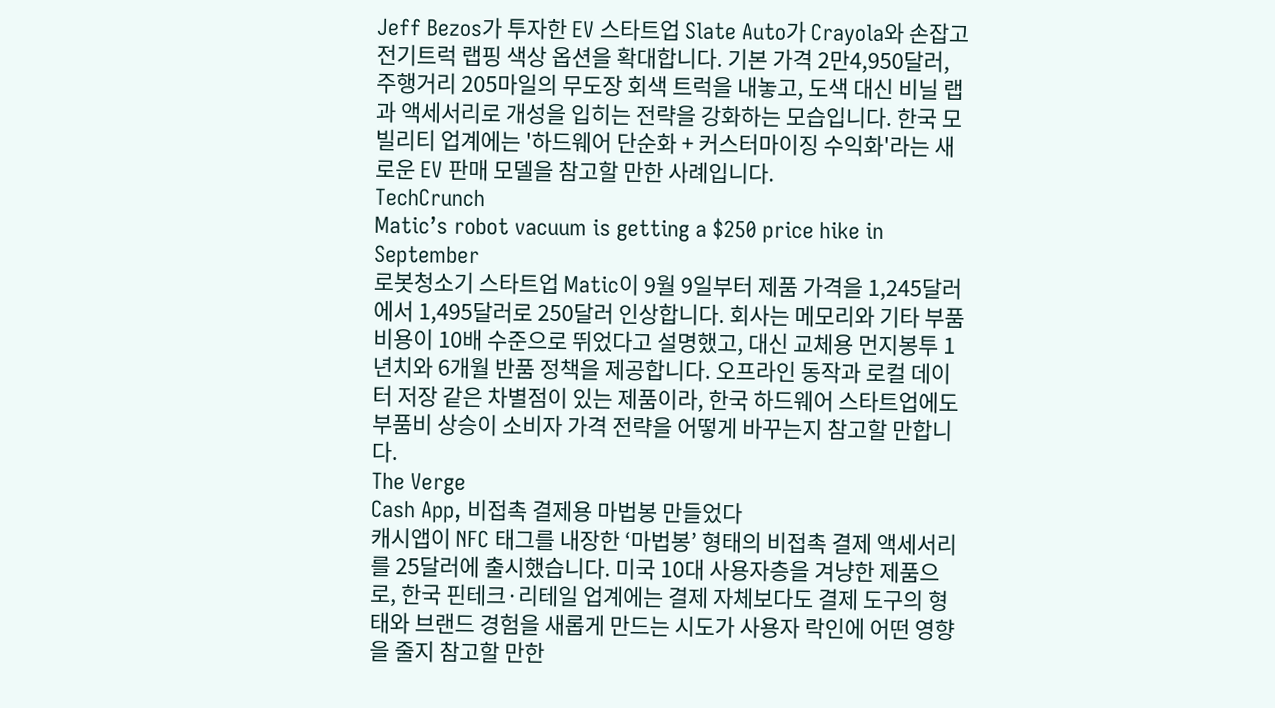Jeff Bezos가 투자한 EV 스타트업 Slate Auto가 Crayola와 손잡고 전기트럭 랩핑 색상 옵션을 확대합니다. 기본 가격 2만4,950달러, 주행거리 205마일의 무도장 회색 트럭을 내놓고, 도색 대신 비닐 랩과 액세서리로 개성을 입히는 전략을 강화하는 모습입니다. 한국 모빌리티 업계에는 '하드웨어 단순화 + 커스터마이징 수익화'라는 새로운 EV 판매 모델을 참고할 만한 사례입니다.
TechCrunch
Matic’s robot vacuum is getting a $250 price hike in September
로봇청소기 스타트업 Matic이 9월 9일부터 제품 가격을 1,245달러에서 1,495달러로 250달러 인상합니다. 회사는 메모리와 기타 부품 비용이 10배 수준으로 뛰었다고 설명했고, 대신 교체용 먼지봉투 1년치와 6개월 반품 정책을 제공합니다. 오프라인 동작과 로컬 데이터 저장 같은 차별점이 있는 제품이라, 한국 하드웨어 스타트업에도 부품비 상승이 소비자 가격 전략을 어떻게 바꾸는지 참고할 만합니다.
The Verge
Cash App, 비접촉 결제용 마법봉 만들었다
캐시앱이 NFC 태그를 내장한 ‘마법봉’ 형태의 비접촉 결제 액세서리를 25달러에 출시했습니다. 미국 10대 사용자층을 겨냥한 제품으로, 한국 핀테크·리테일 업계에는 결제 자체보다도 결제 도구의 형태와 브랜드 경험을 새롭게 만드는 시도가 사용자 락인에 어떤 영향을 줄지 참고할 만한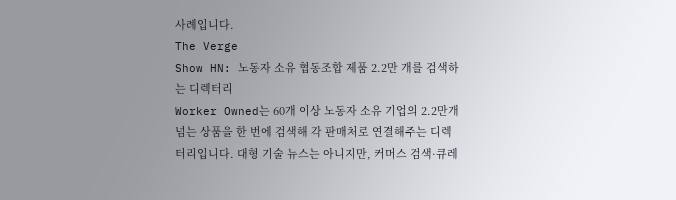사례입니다.
The Verge
Show HN: 노동자 소유 협동조합 제품 2.2만 개를 검색하는 디렉터리
Worker Owned는 60개 이상 노동자 소유 기업의 2.2만개 넘는 상품을 한 번에 검색해 각 판매처로 연결해주는 디렉터리입니다. 대형 기술 뉴스는 아니지만, 커머스 검색·큐레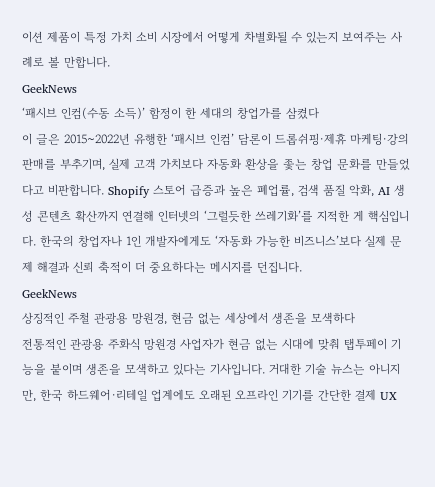이션 제품이 특정 가치 소비 시장에서 어떻게 차별화될 수 있는지 보여주는 사례로 볼 만합니다.
GeekNews
‘패시브 인컴(수동 소득)’ 함정이 한 세대의 창업가를 삼켰다
이 글은 2015~2022년 유행한 ‘패시브 인컴’ 담론이 드롭쉬핑·제휴 마케팅·강의 판매를 부추기며, 실제 고객 가치보다 자동화 환상을 좇는 창업 문화를 만들었다고 비판합니다. Shopify 스토어 급증과 높은 폐업률, 검색 품질 악화, AI 생성 콘텐츠 확산까지 연결해 인터넷의 ‘그럴듯한 쓰레기화’를 지적한 게 핵심입니다. 한국의 창업자나 1인 개발자에게도 ‘자동화 가능한 비즈니스’보다 실제 문제 해결과 신뢰 축적이 더 중요하다는 메시지를 던집니다.
GeekNews
상징적인 주철 관광용 망원경, 현금 없는 세상에서 생존을 모색하다
전통적인 관광용 주화식 망원경 사업자가 현금 없는 시대에 맞춰 탭투페이 기능을 붙이며 생존을 모색하고 있다는 기사입니다. 거대한 기술 뉴스는 아니지만, 한국 하드웨어·리테일 업계에도 오래된 오프라인 기기를 간단한 결제 UX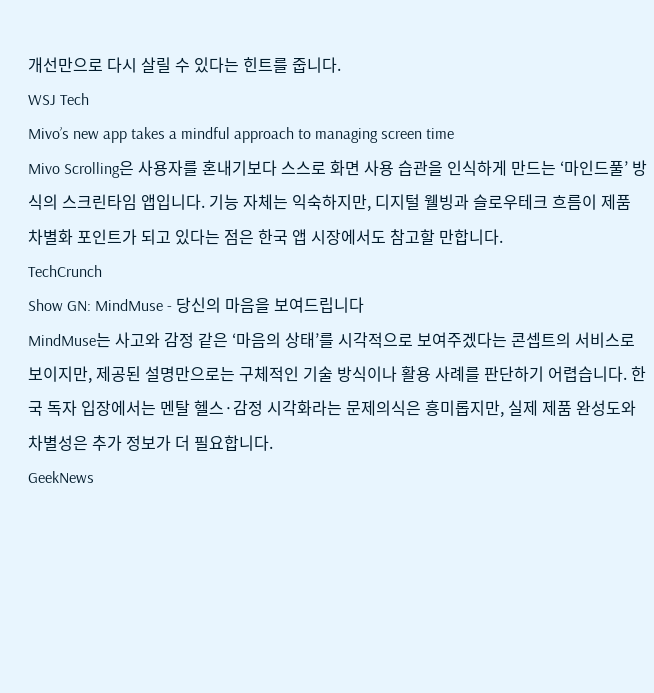개선만으로 다시 살릴 수 있다는 힌트를 줍니다.
WSJ Tech
Mivo’s new app takes a mindful approach to managing screen time
Mivo Scrolling은 사용자를 혼내기보다 스스로 화면 사용 습관을 인식하게 만드는 ‘마인드풀’ 방식의 스크린타임 앱입니다. 기능 자체는 익숙하지만, 디지털 웰빙과 슬로우테크 흐름이 제품 차별화 포인트가 되고 있다는 점은 한국 앱 시장에서도 참고할 만합니다.
TechCrunch
Show GN: MindMuse - 당신의 마음을 보여드립니다
MindMuse는 사고와 감정 같은 ‘마음의 상태’를 시각적으로 보여주겠다는 콘셉트의 서비스로 보이지만, 제공된 설명만으로는 구체적인 기술 방식이나 활용 사례를 판단하기 어렵습니다. 한국 독자 입장에서는 멘탈 헬스·감정 시각화라는 문제의식은 흥미롭지만, 실제 제품 완성도와 차별성은 추가 정보가 더 필요합니다.
GeekNews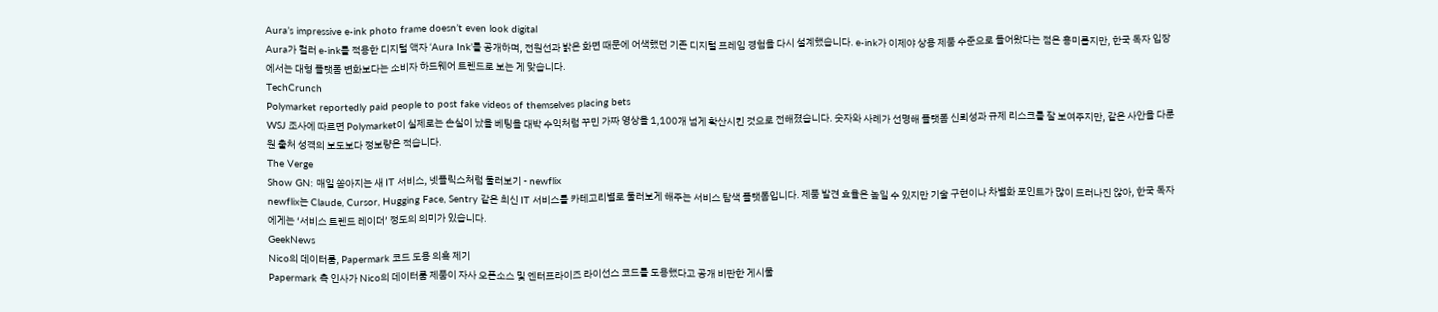Aura’s impressive e-ink photo frame doesn’t even look digital
Aura가 컬러 e-ink를 적용한 디지털 액자 ‘Aura Ink’를 공개하며, 전원선과 밝은 화면 때문에 어색했던 기존 디지털 프레임 경험을 다시 설계했습니다. e-ink가 이제야 상용 제품 수준으로 들어왔다는 점은 흥미롭지만, 한국 독자 입장에서는 대형 플랫폼 변화보다는 소비자 하드웨어 트렌드로 보는 게 맞습니다.
TechCrunch
Polymarket reportedly paid people to post fake videos of themselves placing bets
WSJ 조사에 따르면 Polymarket이 실제로는 손실이 났을 베팅을 대박 수익처럼 꾸민 가짜 영상을 1,100개 넘게 확산시킨 것으로 전해졌습니다. 숫자와 사례가 선명해 플랫폼 신뢰성과 규제 리스크를 잘 보여주지만, 같은 사안을 다룬 원 출처 성격의 보도보다 정보량은 적습니다.
The Verge
Show GN: 매일 쏟아지는 새 IT 서비스, 넷플릭스처럼 둘러보기 - newflix
newflix는 Claude, Cursor, Hugging Face, Sentry 같은 최신 IT 서비스를 카테고리별로 둘러보게 해주는 서비스 탐색 플랫폼입니다. 제품 발견 효율은 높일 수 있지만 기술 구현이나 차별화 포인트가 많이 드러나진 않아, 한국 독자에게는 ‘서비스 트렌드 레이더’ 정도의 의미가 있습니다.
GeekNews
Nico의 데이터룸, Papermark 코드 도용 의혹 제기
Papermark 측 인사가 Nico의 데이터룸 제품이 자사 오픈소스 및 엔터프라이즈 라이선스 코드를 도용했다고 공개 비판한 게시물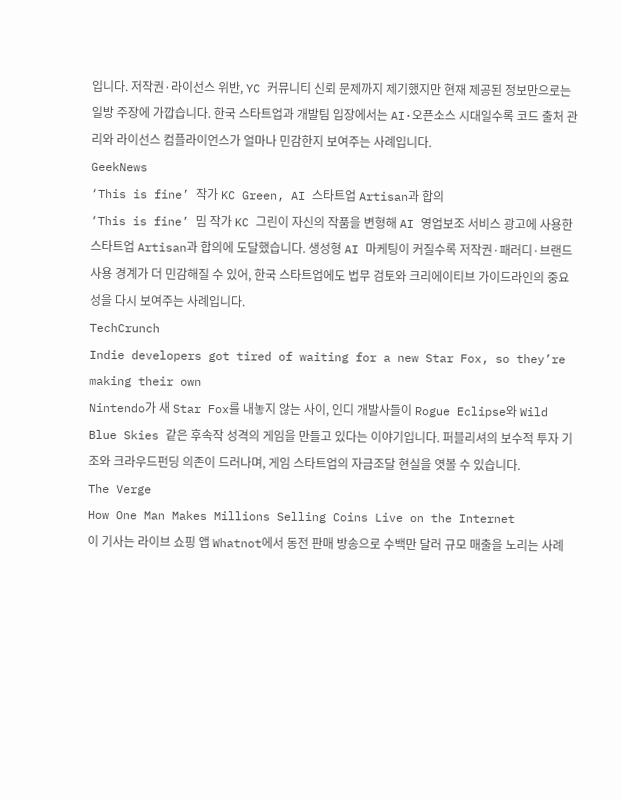입니다. 저작권·라이선스 위반, YC 커뮤니티 신뢰 문제까지 제기했지만 현재 제공된 정보만으로는 일방 주장에 가깝습니다. 한국 스타트업과 개발팀 입장에서는 AI·오픈소스 시대일수록 코드 출처 관리와 라이선스 컴플라이언스가 얼마나 민감한지 보여주는 사례입니다.
GeekNews
‘This is fine’ 작가 KC Green, AI 스타트업 Artisan과 합의
‘This is fine’ 밈 작가 KC 그린이 자신의 작품을 변형해 AI 영업보조 서비스 광고에 사용한 스타트업 Artisan과 합의에 도달했습니다. 생성형 AI 마케팅이 커질수록 저작권·패러디·브랜드 사용 경계가 더 민감해질 수 있어, 한국 스타트업에도 법무 검토와 크리에이티브 가이드라인의 중요성을 다시 보여주는 사례입니다.
TechCrunch
Indie developers got tired of waiting for a new Star Fox, so they’re making their own
Nintendo가 새 Star Fox를 내놓지 않는 사이, 인디 개발사들이 Rogue Eclipse와 Wild Blue Skies 같은 후속작 성격의 게임을 만들고 있다는 이야기입니다. 퍼블리셔의 보수적 투자 기조와 크라우드펀딩 의존이 드러나며, 게임 스타트업의 자금조달 현실을 엿볼 수 있습니다.
The Verge
How One Man Makes Millions Selling Coins Live on the Internet
이 기사는 라이브 쇼핑 앱 Whatnot에서 동전 판매 방송으로 수백만 달러 규모 매출을 노리는 사례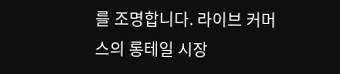를 조명합니다. 라이브 커머스의 롱테일 시장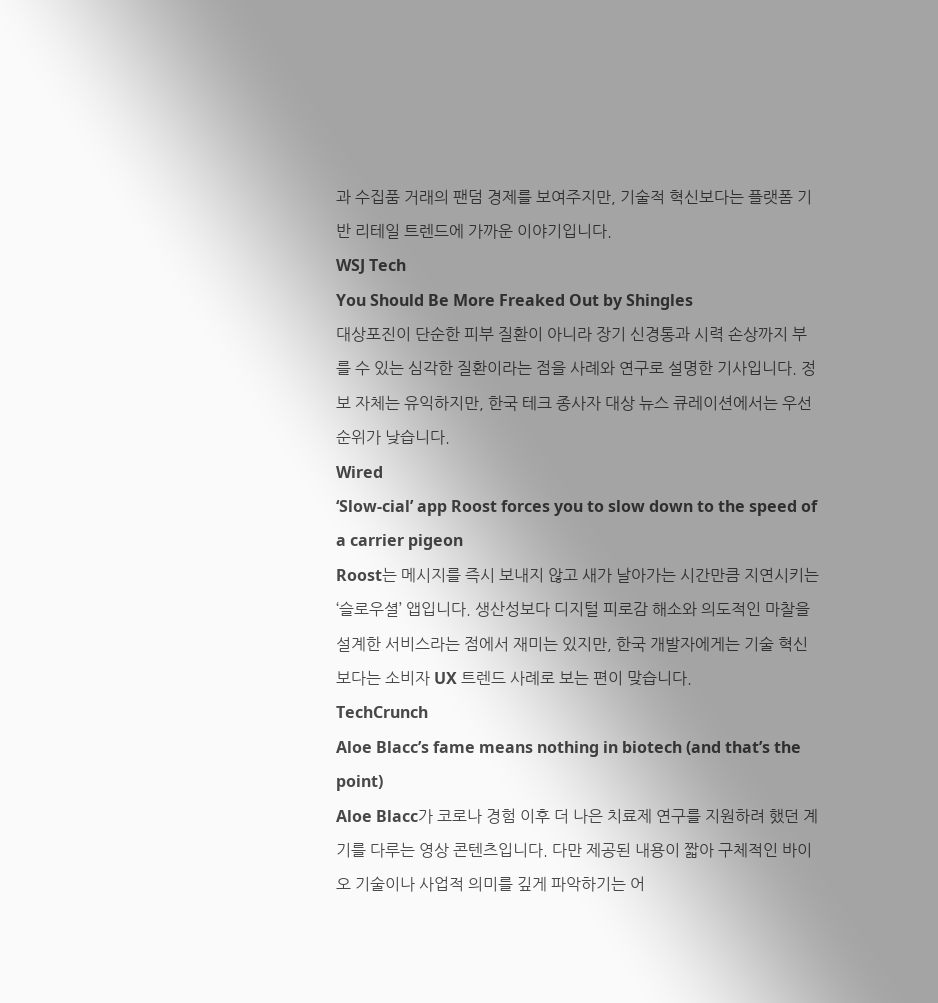과 수집품 거래의 팬덤 경제를 보여주지만, 기술적 혁신보다는 플랫폼 기반 리테일 트렌드에 가까운 이야기입니다.
WSJ Tech
You Should Be More Freaked Out by Shingles
대상포진이 단순한 피부 질환이 아니라 장기 신경통과 시력 손상까지 부를 수 있는 심각한 질환이라는 점을 사례와 연구로 설명한 기사입니다. 정보 자체는 유익하지만, 한국 테크 종사자 대상 뉴스 큐레이션에서는 우선순위가 낮습니다.
Wired
‘Slow-cial’ app Roost forces you to slow down to the speed of a carrier pigeon
Roost는 메시지를 즉시 보내지 않고 새가 날아가는 시간만큼 지연시키는 ‘슬로우셜’ 앱입니다. 생산성보다 디지털 피로감 해소와 의도적인 마찰을 설계한 서비스라는 점에서 재미는 있지만, 한국 개발자에게는 기술 혁신보다는 소비자 UX 트렌드 사례로 보는 편이 맞습니다.
TechCrunch
Aloe Blacc’s fame means nothing in biotech (and that’s the point)
Aloe Blacc가 코로나 경험 이후 더 나은 치료제 연구를 지원하려 했던 계기를 다루는 영상 콘텐츠입니다. 다만 제공된 내용이 짧아 구체적인 바이오 기술이나 사업적 의미를 깊게 파악하기는 어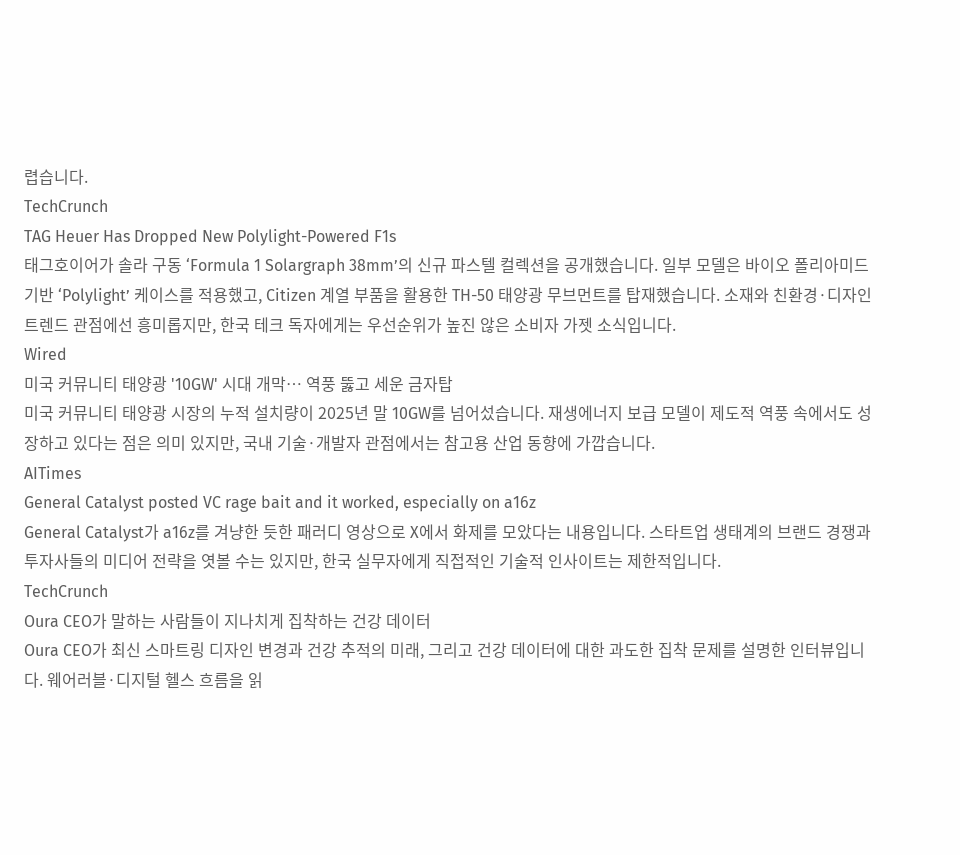렵습니다.
TechCrunch
TAG Heuer Has Dropped New Polylight-Powered F1s
태그호이어가 솔라 구동 ‘Formula 1 Solargraph 38mm’의 신규 파스텔 컬렉션을 공개했습니다. 일부 모델은 바이오 폴리아미드 기반 ‘Polylight’ 케이스를 적용했고, Citizen 계열 부품을 활용한 TH-50 태양광 무브먼트를 탑재했습니다. 소재와 친환경·디자인 트렌드 관점에선 흥미롭지만, 한국 테크 독자에게는 우선순위가 높진 않은 소비자 가젯 소식입니다.
Wired
미국 커뮤니티 태양광 '10GW' 시대 개막… 역풍 뚫고 세운 금자탑
미국 커뮤니티 태양광 시장의 누적 설치량이 2025년 말 10GW를 넘어섰습니다. 재생에너지 보급 모델이 제도적 역풍 속에서도 성장하고 있다는 점은 의미 있지만, 국내 기술·개발자 관점에서는 참고용 산업 동향에 가깝습니다.
AITimes
General Catalyst posted VC rage bait and it worked, especially on a16z
General Catalyst가 a16z를 겨냥한 듯한 패러디 영상으로 X에서 화제를 모았다는 내용입니다. 스타트업 생태계의 브랜드 경쟁과 투자사들의 미디어 전략을 엿볼 수는 있지만, 한국 실무자에게 직접적인 기술적 인사이트는 제한적입니다.
TechCrunch
Oura CEO가 말하는 사람들이 지나치게 집착하는 건강 데이터
Oura CEO가 최신 스마트링 디자인 변경과 건강 추적의 미래, 그리고 건강 데이터에 대한 과도한 집착 문제를 설명한 인터뷰입니다. 웨어러블·디지털 헬스 흐름을 읽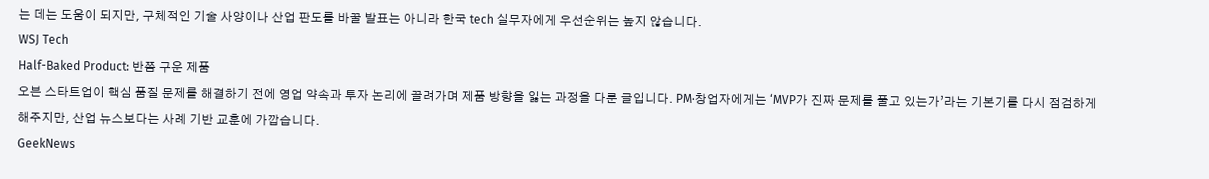는 데는 도움이 되지만, 구체적인 기술 사양이나 산업 판도를 바꿀 발표는 아니라 한국 tech 실무자에게 우선순위는 높지 않습니다.
WSJ Tech
Half-Baked Product: 반쯤 구운 제품
오븐 스타트업이 핵심 품질 문제를 해결하기 전에 영업 약속과 투자 논리에 끌려가며 제품 방향을 잃는 과정을 다룬 글입니다. PM·창업자에게는 ‘MVP가 진짜 문제를 풀고 있는가’라는 기본기를 다시 점검하게 해주지만, 산업 뉴스보다는 사례 기반 교훈에 가깝습니다.
GeekNews